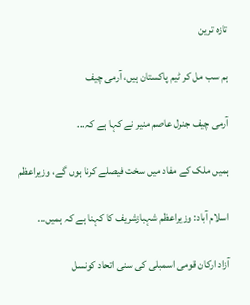تازہ ترین

ہم سب مل کر ٹیم پاکستان ہیں، آرمی چیف

آرمی چیف جنرل عاصم منیر نے کہا ہے کہ...

ہمیں ملک کے مفاد میں سخت فیصلے کرنا ہوں گے، وزیراعظم

اسلام آباد: وزیراعظم شہبازشریف کا کہنا ہے کہ ہمیں...

آزاد ارکان قومی اسمبلی کی سنی اتحاد کونسل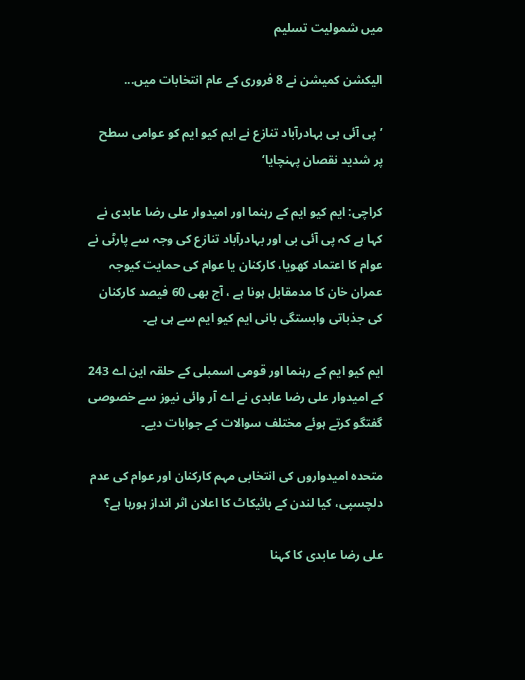میں شمولیت تسلیم

الیکشن کمیشن نے 8 فروری کے عام انتخابات میں...

’پی آئی بی بہادرآباد تنازع نے ایم کیو ایم کو عوامی سطح پر شدید نقصان پہنچایا‘

کراچی: ایم کیو ایم کے رہنما اور امیدوار علی رضا عابدی نے کہا ہے کہ پی آئی بی اور بہادرآباد تنازع کی وجہ سے پارٹی نے عوام کا اعتماد کھویا، کارکنان یا عوام کی حمایت کیوجہ عمران خان کا مدمقابل ہونا ہے ، آج بھی 60 فیصد کارکنان کی جذباتی وابستگی بانی ایم کیو ایم سے ہی ہے۔

ایم کیو ایم کے رہنما اور قومی اسمبلی کے حلقہ این اے 243 کے امیدوار علی رضا عابدی نے اے آر وائی نیوز سے خصوصی گفتگو کرتے ہوئے مختلف سوالات کے جوابات دیے۔

متحدہ امیدواروں کی انتخابی مہم کارکنان اور عوام کی عدم دلچسپی، کیا لندن کے بائیکاٹ کا اعلان اثر انداز ہورہا ہے؟

علی رضا عابدی کا کہنا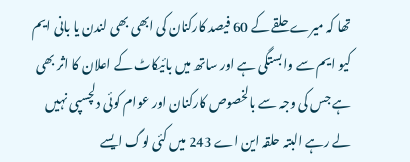تھا کہ میرے حلقے کے 60 فیصد کارکنان کی ابھی بھی لندن یا بانی ایم کیو ایم سے وابستگی ہے اور ساتھ میں بائیکاٹ کے اعلان کا اثر بھی ہے جس کی وجہ سے بالخصوص کارکنان اور عوام کوئی دلچسپی نہیں لے رہے البتہ حلقہ این اے 243 میں کئی لوگ ایسے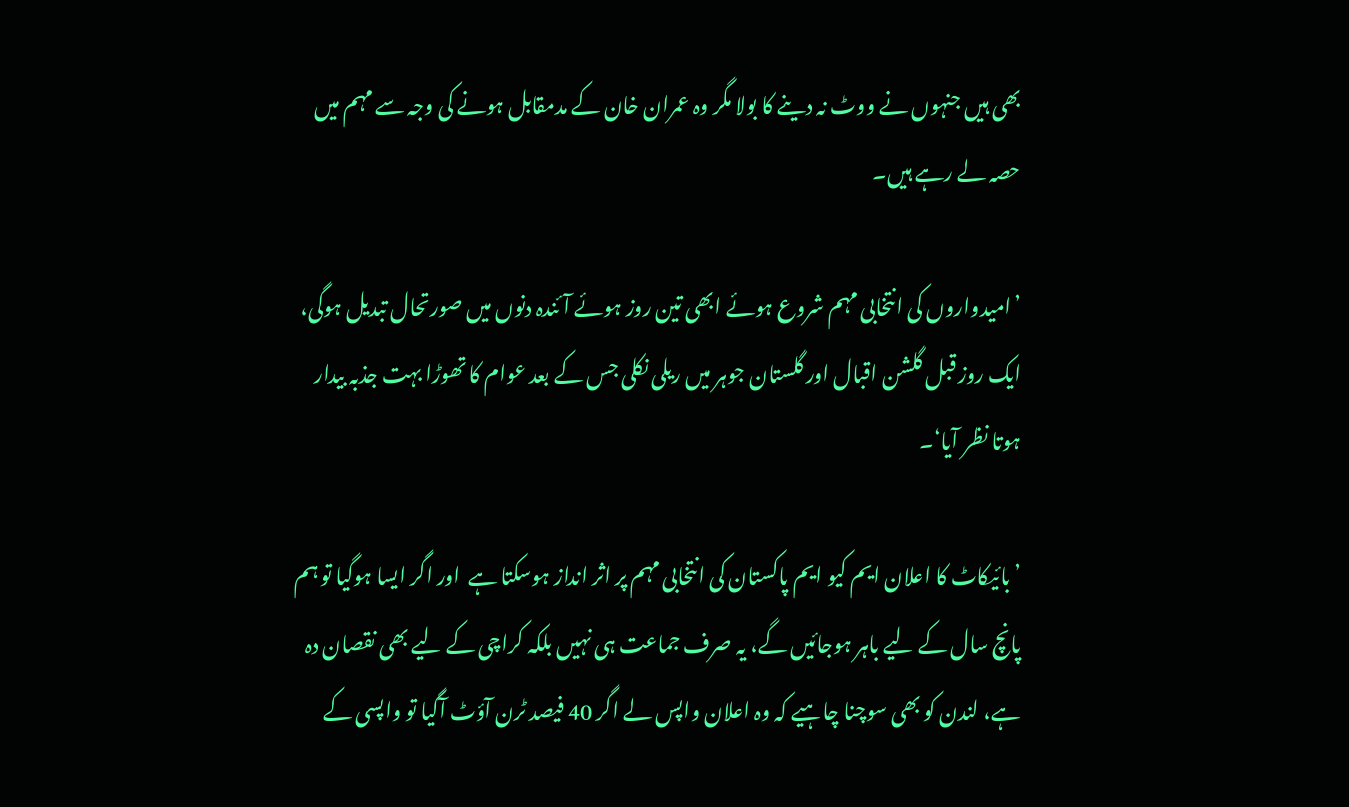بھی ہیں جنہوں نے ووٹ نہ دینے کا بولا مگر وہ عمران خان کے مدمقابل ہونے کی وجہ سے مہم میں حصہ لے رہے ہیں۔

’امیدواروں کی انتخابی مہم شروع ہوئے ابھی تین روز ہوئے آئندہ دنوں میں صورتحال تبدیل ہوگی، ایک روز قبل گلشن اقبال اور گلستان جوہر میں ریلی نکلی جس کے بعد عوام کا تھوڑا بہت جذبہ بیدار ہوتا نظر آیا‘۔

’بائیکاٹ کا اعلان ایم کیو ایم پاکستان کی انتخابی مہم پر اثر انداز ہوسکتا ہے  اور اگر ایسا ہوگیا تو ہم پانچ سال کے لیے باہر ہوجائیں گے، یہ صرف جماعت ہی نہیں بلکہ کراچی کے لیے بھی نقصان دہ ہے، لندن کو بھی سوچنا چاہیے کہ وہ اعلان واپس لے اگر 40 فیصد ٹرن آؤٹ آگیا تو واپسی کے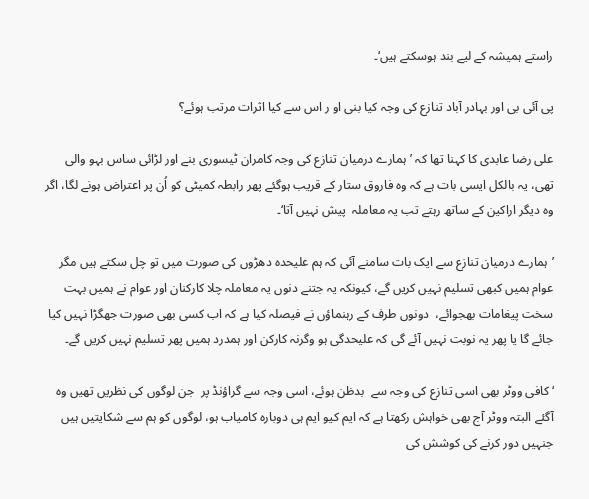راستے ہمیشہ کے لیے بند ہوسکتے ہیں‘۔

پی آئی بی اور بہادر آباد تنازع کی وجہ کیا بنی او ر اس سے کیا اثرات مرتب ہوئے؟

علی رضا عابدی کا کہنا تھا کہ ’ہمارے درمیان تنازع کی وجہ کامران ٹیسوری بنے اور لڑائی ساس بہو والی تھی، یہ بالکل ایسی بات ہے کہ وہ فاروق ستار کے قریب ہوگئے پھر رابطہ کمیٹی کو اُن پر اعتراض ہونے لگا، اگر وہ دیگر اراکین کے ساتھ رہتے تب یہ معاملہ  پیش نہیں آتا‘۔

’ہمارے درمیان تنازع سے ایک بات سامنے آئی کہ ہم علیحدہ دھڑوں کی صورت میں تو چل سکتے ہیں مگر عوام ہمیں کبھی تسلیم نہیں کریں گے، کیونکہ یہ جتنے دنوں یہ معاملہ چلا کارکنان اور عوام نے ہمیں بہت سخت پیغامات بھجوائے،  دونوں طرف کے رہنماؤں نے فیصلہ کیا ہے کہ اب کسی بھی صورت جھگڑا نہیں کیا جائے گا یا پھر یہ نوبت نہیں آئے گی کہ علیحدگی ہو وگرنہ کارکن اور ہمدرد ہمیں پھر تسلیم نہیں کریں گے۔

‘کافی ووٹر بھی اسی تنازع کی وجہ سے  بدظن ہوئے، اسی وجہ سے گراؤنڈ پر  جن لوگوں کی نظریں تھیں وہ آگئے البتہ ووٹر آج بھی خواہش رکھتا ہے کہ ایم کیو ایم ہی دوبارہ کامیاب ہو، لوگوں کو ہم سے شکایتیں ہیں جنہیں دور کرنے کی کوشش کی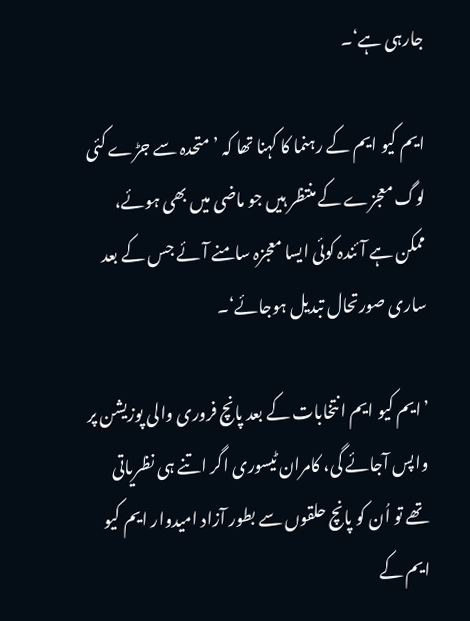جارہی ہے‘۔

ایم کیو ایم کے رہنما کا کہنا تھا کہ ’متحدہ سے جڑے کئی لوگ معجزے کے منتظر ہیں جو ماضی میں بھی ہوئے، ممکن ہے آئندہ کوئی ایسا معجزہ سامنے آئے جس کے بعد ساری صورتحال تبدیل ہوجائے‘۔

’ایم کیو ایم انتخابات کے بعد پانچ فروری والی پوزیشن پر واپس آجائے گی، کامران ٹیسوری اگر اتنے ہی نظریاتی تھے تو اُن کو پانچ حلقوں سے بطور آزاد امیدوار ایم کیو ایم کے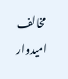مخالف امیدوار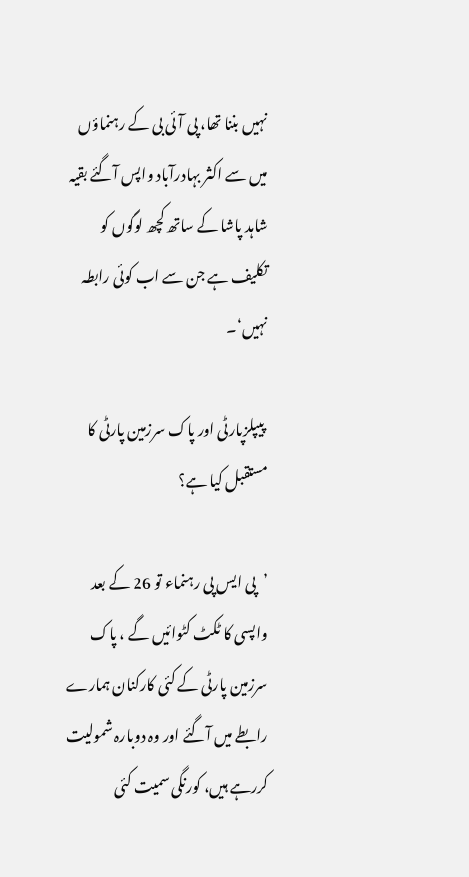نہیں بننا تھا، پی آئی بی کے رہنماؤں میں سے اکثر بہادرآباد واپس آگئے بقیہ شاہد پاشا کے ساتھ کچھ لوگوں کو تکلیف ہے جن سے اب کوئی رابطہ نہیں‘۔

 پیپلزپارٹی اور پاک سرزمین پارٹی کا مستقبل کیا ہے؟

’پی ایس پی رہنماء تو 26 کے بعد واپسی کا ٹکٹ کٹوائیں گے ، پاک سرزمین پارٹی کے کئی کارکنان ہمارے رابطے میں آگئے اور وہ دوبارہ شمولیت کررہے ہیں، کورنگی سمیت کئی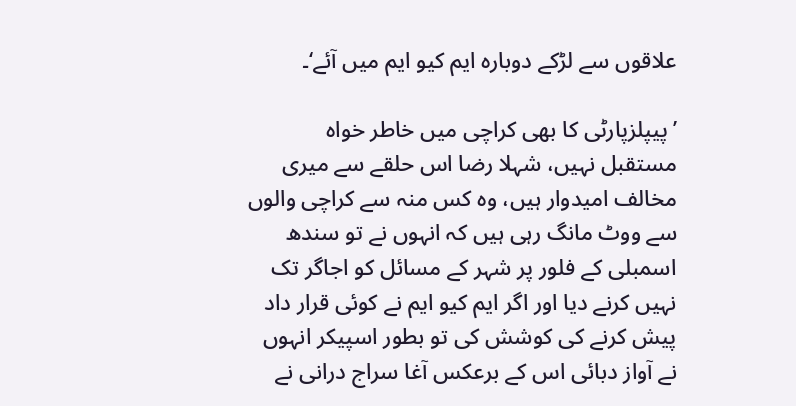علاقوں سے لڑکے دوبارہ ایم کیو ایم میں آئے‘۔

’پیپلزپارٹی کا بھی کراچی میں خاطر خواہ مستقبل نہیں، شہلا رضا اس حلقے سے میری مخالف امیدوار ہیں، وہ کس منہ سے کراچی والوں سے ووٹ مانگ رہی ہیں کہ انہوں نے تو سندھ اسمبلی کے فلور پر شہر کے مسائل کو اجاگر تک نہیں کرنے دیا اور اگر ایم کیو ایم نے کوئی قرار داد پیش کرنے کی کوشش کی تو بطور اسپیکر انہوں نے آواز دبائی اس کے برعکس آغا سراج درانی نے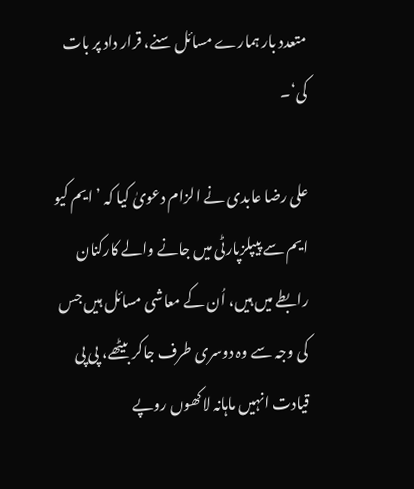متعدد بار ہمارے مسائل سنے، قرار داد پر بات کی‘۔

علی رضا عابدی نے الزام دعویٰ کیا کہ ’ایم کیو ایم سے پیپلزپارٹی میں جانے والے کارکنان رابطے میں ہیں، اُن کے معاشی مسائل ہیں جس کی وجہ سے وہ دوسری طرف جاکر بیٹھے، پی پی قیادت انہیں ماہانہ لاکھوں روپے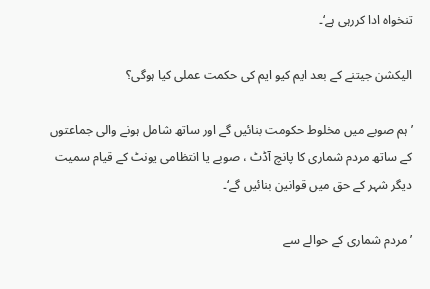تنخواہ ادا کررہی ہے‘۔

الیکشن جیتنے کے بعد ایم کیو ایم کی حکمت عملی کیا ہوگی؟

’ہم صوبے میں مخلوط حکومت بنائیں گے اور ساتھ شامل ہونے والی جماعتوں کے ساتھ مردم شماری کا پانچ آڈٹ ، صوبے یا انتظامی یونٹ کے قیام سمیت دیگر شہر کے حق میں قوانین بنائیں گے‘۔

’مردم شماری کے حوالے سے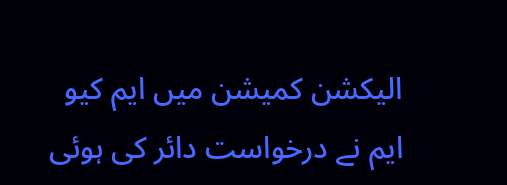الیکشن کمیشن میں ایم کیو ایم نے درخواست دائر کی ہوئی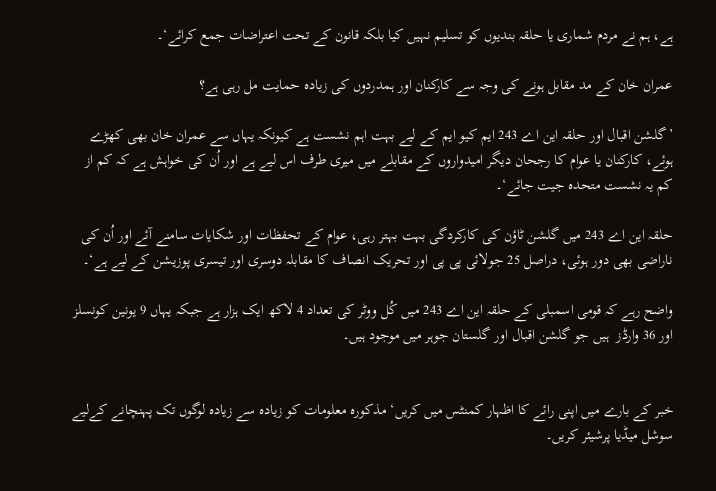ہے، ہم نے مردم شماری یا حلقہ بندیوں کو تسلیم نہیں کیا بلکہ قانون کے تحت اعتراضات جمع کرائے‘۔

عمران خان کے مد مقابل ہونے کی وجہ سے کارکنان اور ہمدردوں کی زیادہ حمایت مل رہی ہے؟

’گلشن اقبال اور حلقہ این اے 243 ایم کیو ایم کے لیے بہت اہم نشست ہے کیونکہ یہاں سے عمران خان بھی کھڑے ہوئے، کارکنان یا عوام کا رجحان دیگر امیدواروں کے مقابلے میں میری طرف اس لیے ہے اور اُن کی خواہش ہے کہ کم از کم یہ نشست متحدہ جیت جائے‘۔

حلقہ این اے 243 میں گلشن ٹاؤن کی کارکردگی بہت بہتر رہی، عوام کے تحفظات اور شکایات سامنے آئے اور اُن کی ناراضی بھی دور ہوئی، دراصل 25 جولائی پی پی اور تحریک انصاف کا مقابلہ دوسری اور تیسری پوزیشن کے لیے ہے‘۔

واضح رہے کہ قومی اسمبلی کے حلقہ این اے 243 میں کُل ووٹر کی تعداد 4 لاکھ ایک ہزار ہے جبکہ یہاں 9 یونین کونسلز اور 36 وارڈز  ہیں جو گلشن اقبال اور گلستان جوہر میں موجود ہیں۔


خبر کے بارے میں اپنی رائے کا اظہار کمنٹس میں کریں‘ مذکورہ معلومات کو زیادہ سے زیادہ لوگوں تک پہنچانے کےلیے سوشل میڈیا پرشیئر کریں۔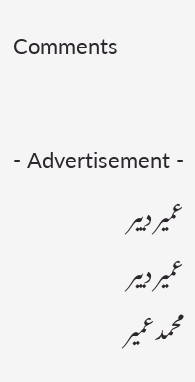Comments

- Advertisement -
عمیر دبیر
عمیر دبیر
محمد عمیر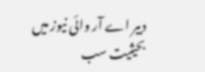دبیر اے آر وائی نیوز میں بحیثیت سب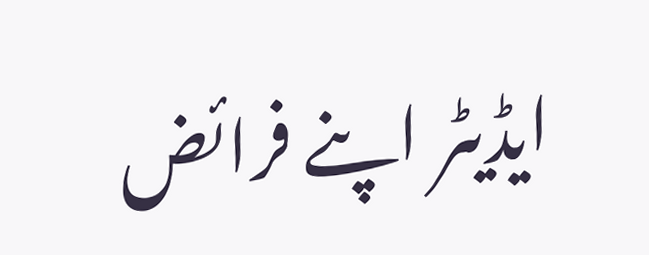ایڈیٹر اپنے فرائض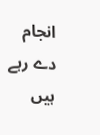انجام دے رہے ہیں